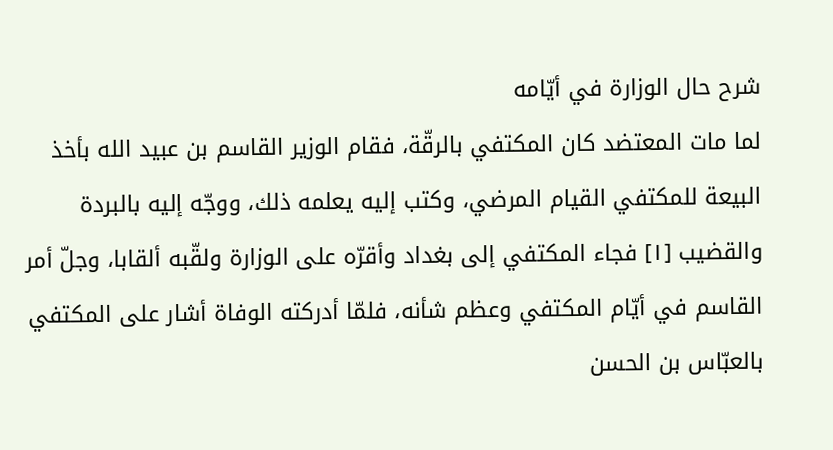شرح حال الوزارة في أيّامه
لما مات المعتضد كان المكتفي بالرقّة، فقام الوزير القاسم بن عبيد الله بأخذ البيعة للمكتفي القيام المرضي، وكتب إليه يعلمه ذلك، ووجّه إليه بالبردة والقضيب [١] فجاء المكتفي إلى بغداد وأقرّه على الوزارة ولقّبه ألقابا، وجلّ أمر القاسم في أيّام المكتفي وعظم شأنه، فلمّا أدركته الوفاة أشار على المكتفي بالعبّاس بن الحسن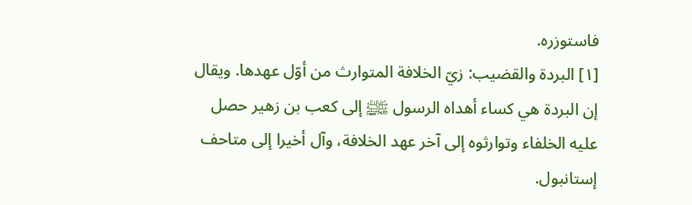فاستوزره.
[١] البردة والقضيب: زيّ الخلافة المتوارث من أوّل عهدها. ويقال إن البردة هي كساء أهداه الرسول ﵌ إلى كعب بن زهير حصل عليه الخلفاء وتوارثوه إلى آخر عهد الخلافة، وآل أخيرا إلى متاحف إستانبول.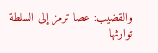والقضيب: عصا ترمز إلى السلطة توارثها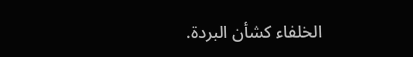الخلفاء كشأن البردة.